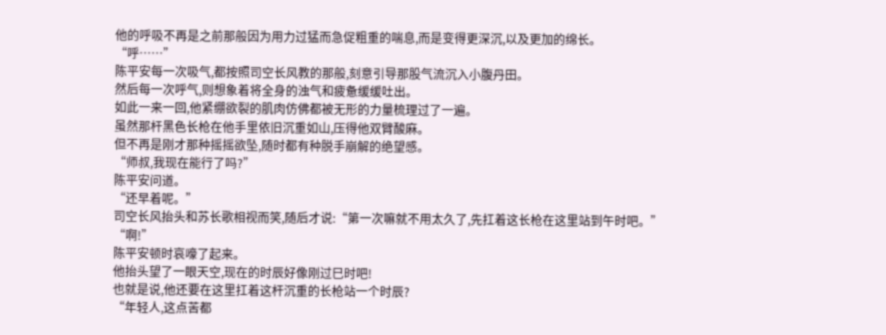他的呼吸不再是之前那般因为用力过猛而急促粗重的喘息,而是变得更深沉,以及更加的绵长。
“呼……”
陈平安每一次吸气,都按照司空长风教的那般,刻意引导那股气流沉入小腹丹田。
然后每一次呼气,则想象着将全身的浊气和疲惫缓缓吐出。
如此一来一回,他紧绷欲裂的肌肉仿佛都被无形的力量梳理过了一遍。
虽然那杆黑色长枪在他手里依旧沉重如山,压得他双臂酸麻。
但不再是刚才那种摇摇欲坠,随时都有种脱手崩解的绝望感。
“师叔,我现在能行了吗?”
陈平安问道。
“还早着呢。”
司空长风抬头和苏长歌相视而笑,随后才说:“第一次嘛就不用太久了,先扛着这长枪在这里站到午时吧。”
“啊!”
陈平安顿时哀嚎了起来。
他抬头望了一眼天空,现在的时辰好像刚过巳时吧!
也就是说,他还要在这里扛着这杆沉重的长枪站一个时辰?
“年轻人,这点苦都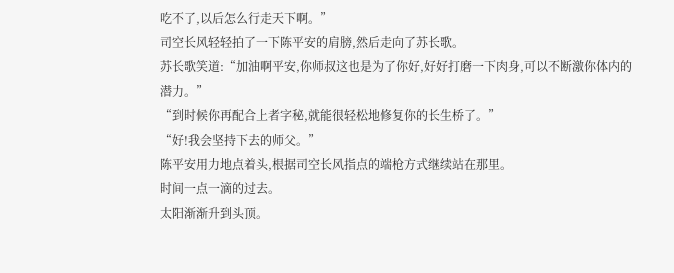吃不了,以后怎么行走天下啊。”
司空长风轻轻拍了一下陈平安的肩膀,然后走向了苏长歌。
苏长歌笑道:“加油啊平安,你师叔这也是为了你好,好好打磨一下肉身,可以不断激你体内的潜力。”
“到时候你再配合上者字秘,就能很轻松地修复你的长生桥了。”
“好!我会坚持下去的师父。”
陈平安用力地点着头,根据司空长风指点的端枪方式继续站在那里。
时间一点一滴的过去。
太阳渐渐升到头顶。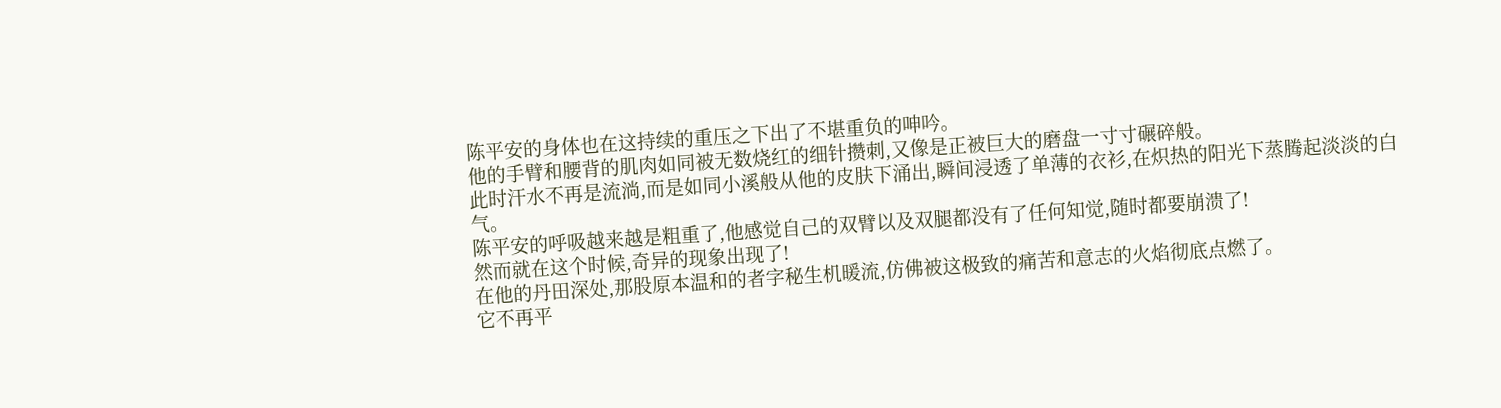陈平安的身体也在这持续的重压之下出了不堪重负的呻吟。
他的手臂和腰背的肌肉如同被无数烧红的细针攒刺,又像是正被巨大的磨盘一寸寸碾碎般。
此时汗水不再是流淌,而是如同小溪般从他的皮肤下涌出,瞬间浸透了单薄的衣衫,在炽热的阳光下蒸腾起淡淡的白气。
陈平安的呼吸越来越是粗重了,他感觉自己的双臂以及双腿都没有了任何知觉,随时都要崩溃了!
然而就在这个时候,奇异的现象出现了!
在他的丹田深处,那股原本温和的者字秘生机暖流,仿佛被这极致的痛苦和意志的火焰彻底点燃了。
它不再平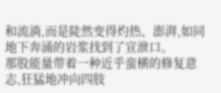和流淌,而是陡然变得灼热、澎湃,如同地下奔涌的岩浆找到了宣泄口。
那股能量带着一种近乎蛮横的修复意志,狂猛地冲向四肢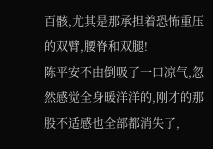百骸,尤其是那承担着恐怖重压的双臂,腰脊和双腿!
陈平安不由倒吸了一口凉气,忽然感觉全身暖洋洋的,刚才的那股不适感也全部都消失了,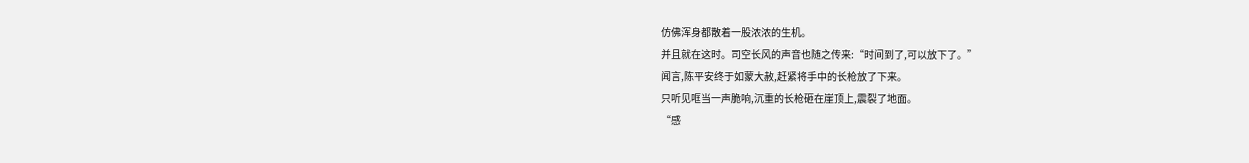仿佛浑身都散着一股浓浓的生机。
并且就在这时。司空长风的声音也随之传来:“时间到了,可以放下了。”
闻言,陈平安终于如蒙大赦,赶紧将手中的长枪放了下来。
只听见哐当一声脆响,沉重的长枪砸在崖顶上,震裂了地面。
“感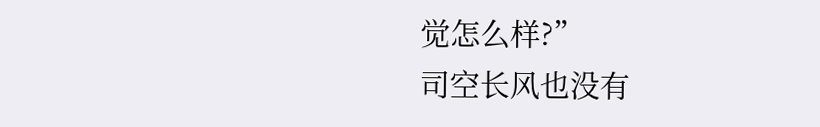觉怎么样?”
司空长风也没有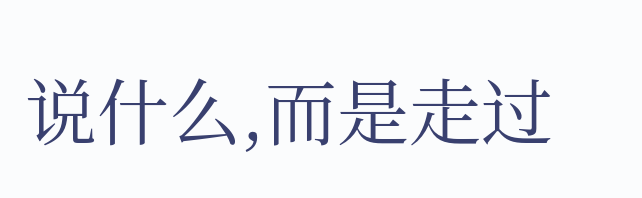说什么,而是走过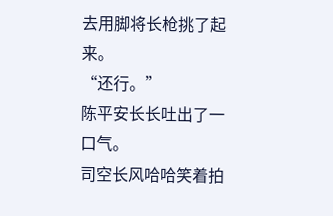去用脚将长枪挑了起来。
“还行。”
陈平安长长吐出了一口气。
司空长风哈哈笑着拍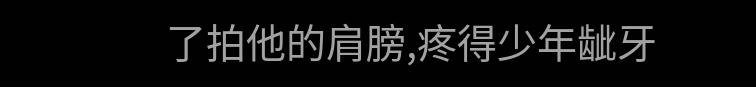了拍他的肩膀,疼得少年龇牙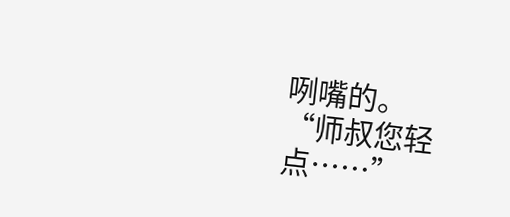咧嘴的。
“师叔您轻点……”